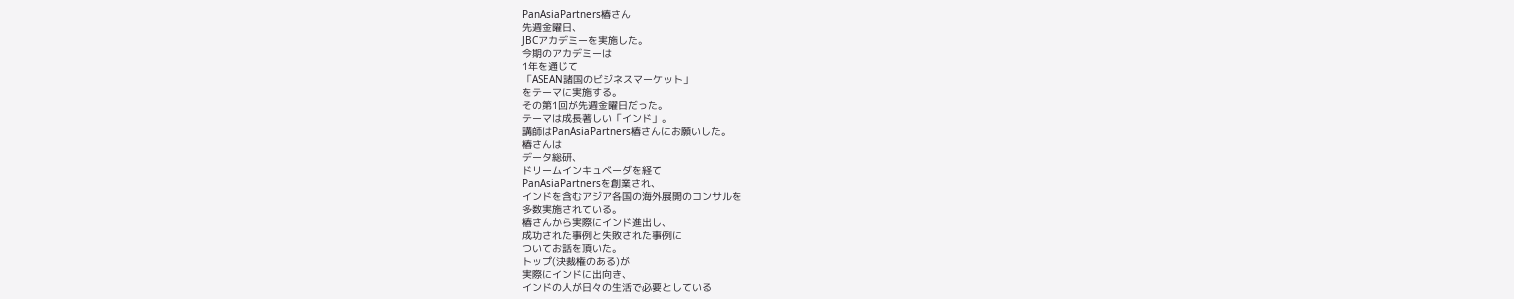PanAsiaPartners椿さん
先週金曜日、
JBCアカデミーを実施した。
今期のアカデミーは
1年を通じて
「ASEAN諸国のビジネスマーケット」
をテーマに実施する。
その第1回が先週金曜日だった。
テーマは成長著しい「インド」。
講師はPanAsiaPartners椿さんにお願いした。
椿さんは
データ総研、
ドリームインキュベーダを経て
PanAsiaPartnersを創業され、
インドを含むアジア各国の海外展開のコンサルを
多数実施されている。
椿さんから実際にインド進出し、
成功された事例と失敗された事例に
ついてお話を頂いた。
トップ(決裁権のある)が
実際にインドに出向き、
インドの人が日々の生活で必要としている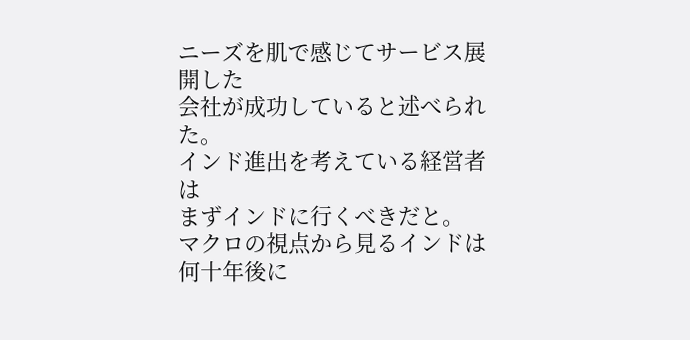ニーズを肌で感じてサービス展開した
会社が成功していると述べられた。
インド進出を考えている経営者は
まずインドに行くべきだと。
マクロの視点から見るインドは
何十年後に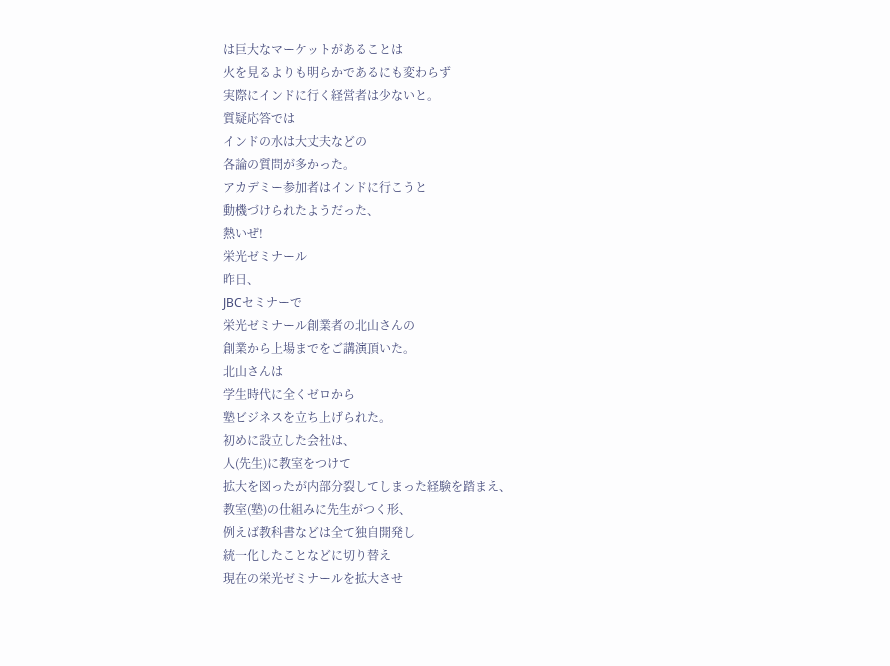は巨大なマーケットがあることは
火を見るよりも明らかであるにも変わらず
実際にインドに行く経営者は少ないと。
質疑応答では
インドの水は大丈夫などの
各論の質問が多かった。
アカデミー参加者はインドに行こうと
動機づけられたようだった、
熱いぜ!
栄光ゼミナール
昨日、
JBCセミナーで
栄光ゼミナール創業者の北山さんの
創業から上場までをご講演頂いた。
北山さんは
学生時代に全くゼロから
塾ビジネスを立ち上げられた。
初めに設立した会社は、
人(先生)に教室をつけて
拡大を図ったが内部分裂してしまった経験を踏まえ、
教室(塾)の仕組みに先生がつく形、
例えば教科書などは全て独自開発し
統一化したことなどに切り替え
現在の栄光ゼミナールを拡大させ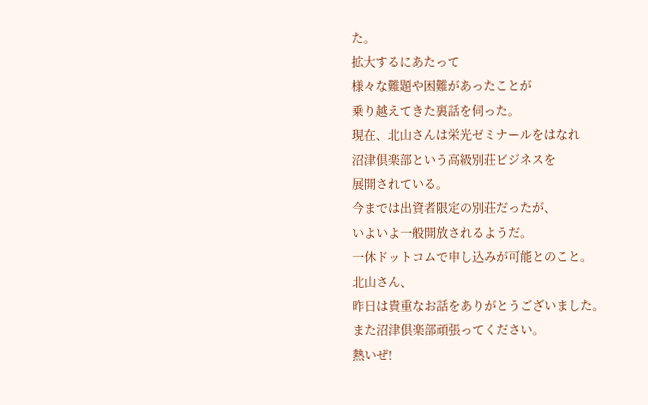た。
拡大するにあたって
様々な難題や困難があったことが
乗り越えてきた裏話を伺った。
現在、北山さんは栄光ゼミナールをはなれ
沼津倶楽部という高級別荘ビジネスを
展開されている。
今までは出資者限定の別荘だったが、
いよいよ一般開放されるようだ。
一休ドットコムで申し込みが可能とのこと。
北山さん、
昨日は貴重なお話をありがとうございました。
また沼津倶楽部頑張ってください。
熱いぜ!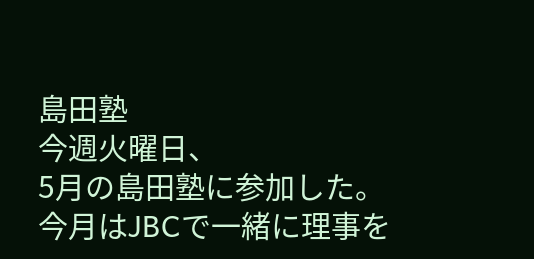島田塾
今週火曜日、
5月の島田塾に参加した。
今月はJBCで一緒に理事を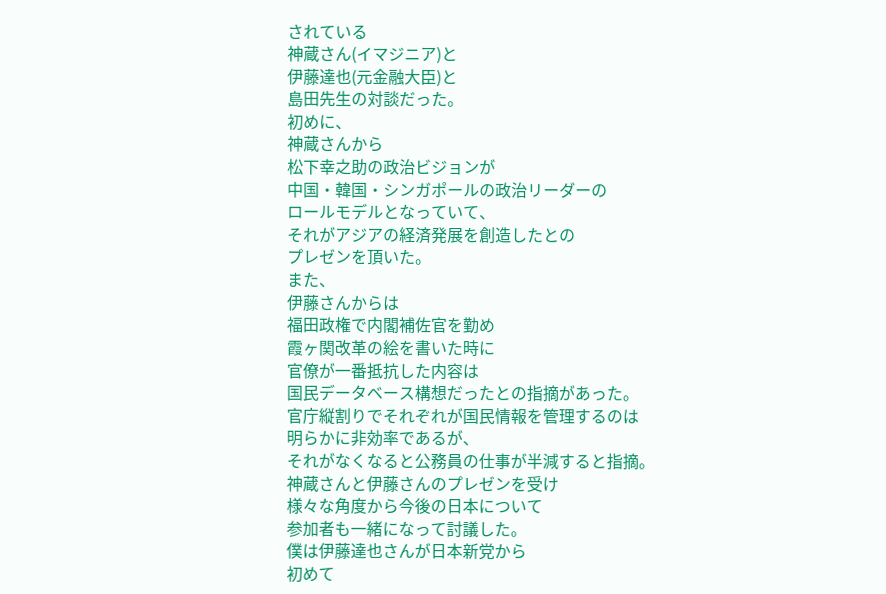されている
神蔵さん(イマジニア)と
伊藤達也(元金融大臣)と
島田先生の対談だった。
初めに、
神蔵さんから
松下幸之助の政治ビジョンが
中国・韓国・シンガポールの政治リーダーの
ロールモデルとなっていて、
それがアジアの経済発展を創造したとの
プレゼンを頂いた。
また、
伊藤さんからは
福田政権で内閣補佐官を勤め
霞ヶ関改革の絵を書いた時に
官僚が一番抵抗した内容は
国民データベース構想だったとの指摘があった。
官庁縦割りでそれぞれが国民情報を管理するのは
明らかに非効率であるが、
それがなくなると公務員の仕事が半減すると指摘。
神蔵さんと伊藤さんのプレゼンを受け
様々な角度から今後の日本について
参加者も一緒になって討議した。
僕は伊藤達也さんが日本新党から
初めて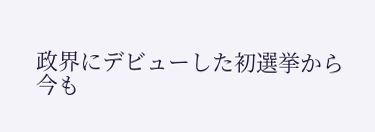政界にデビューした初選挙から
今も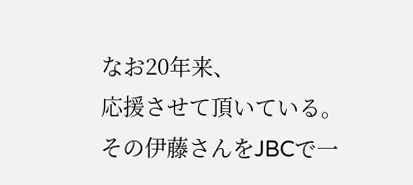なお20年来、
応援させて頂いている。
その伊藤さんをJBCで一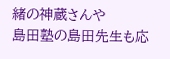緒の神蔵さんや
島田塾の島田先生も応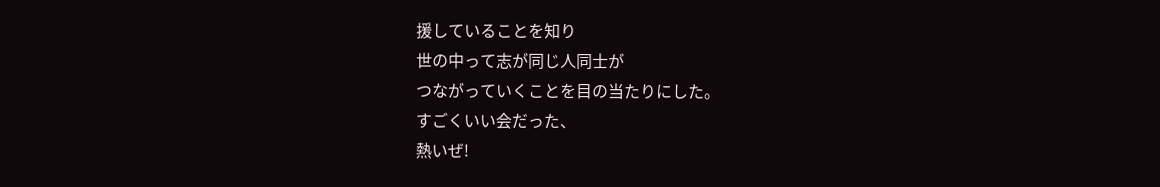援していることを知り
世の中って志が同じ人同士が
つながっていくことを目の当たりにした。
すごくいい会だった、
熱いぜ!